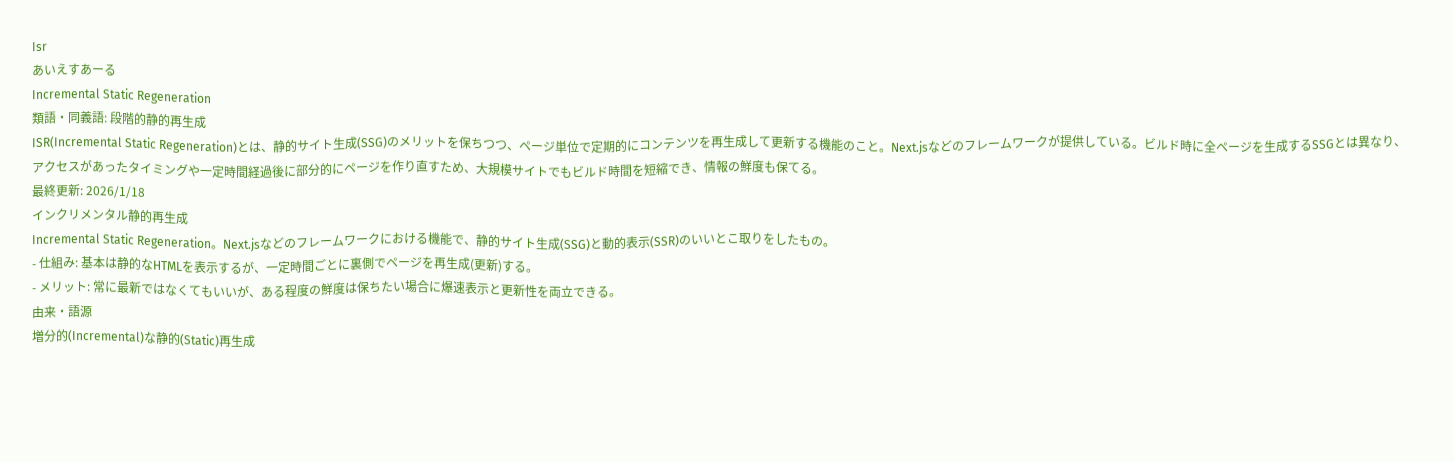Isr
あいえすあーる
Incremental Static Regeneration
類語・同義語: 段階的静的再生成
ISR(Incremental Static Regeneration)とは、静的サイト生成(SSG)のメリットを保ちつつ、ページ単位で定期的にコンテンツを再生成して更新する機能のこと。Next.jsなどのフレームワークが提供している。ビルド時に全ページを生成するSSGとは異なり、アクセスがあったタイミングや一定時間経過後に部分的にページを作り直すため、大規模サイトでもビルド時間を短縮でき、情報の鮮度も保てる。
最終更新: 2026/1/18
インクリメンタル静的再生成
Incremental Static Regeneration。Next.jsなどのフレームワークにおける機能で、静的サイト生成(SSG)と動的表示(SSR)のいいとこ取りをしたもの。
- 仕組み: 基本は静的なHTMLを表示するが、一定時間ごとに裏側でページを再生成(更新)する。
- メリット: 常に最新ではなくてもいいが、ある程度の鮮度は保ちたい場合に爆速表示と更新性を両立できる。
由来・語源
増分的(Incremental)な静的(Static)再生成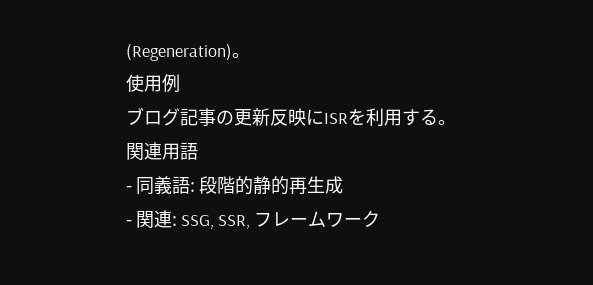(Regeneration)。
使用例
ブログ記事の更新反映にISRを利用する。
関連用語
- 同義語: 段階的静的再生成
- 関連: SSG, SSR, フレームワーク